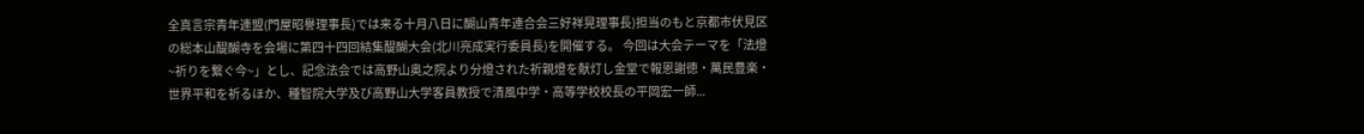全真言宗青年連盟(門屋昭譽理事長)では来る十月八日に醐山青年連合会三好祥晃理事長)担当のもと京都市伏見区の総本山醍醐寺を会場に第四十四回結集醍醐大会(北川亮成実行委員長)を開催する。 今回は大会テーマを「法燈~祈りを繋ぐ今~」とし、記念法会では高野山奥之院より分燈された祈親燈を献灯し金堂で報恩謝徳・萬民豊楽・世界平和を祈るほか、種智院大学及び高野山大学客員教授で清風中学・高等学校校長の平岡宏一師...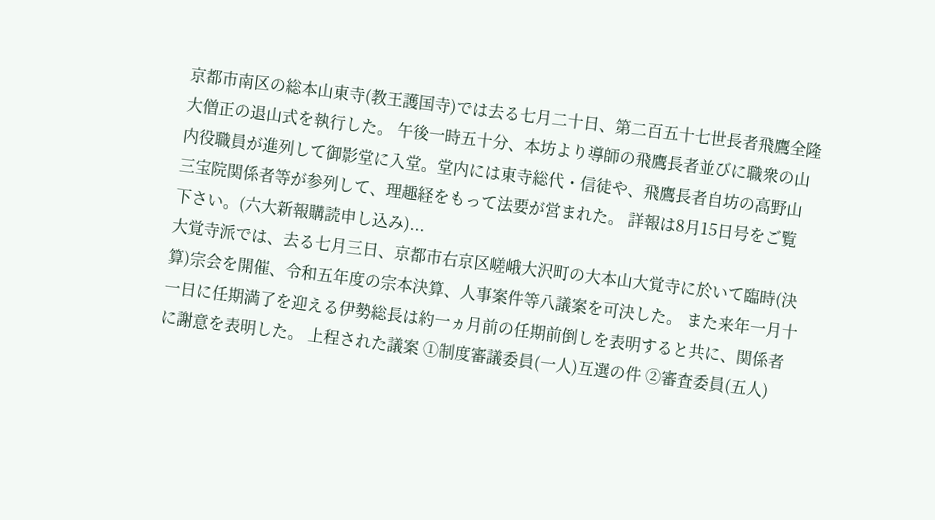京都市南区の総本山東寺(教王護国寺)では去る七月二十日、第二百五十七世長者飛鷹全隆大僧正の退山式を執行した。 午後一時五十分、本坊より導師の飛鷹長者並びに職衆の山内役職員が進列して御影堂に入堂。堂内には東寺総代・信徒や、飛鷹長者自坊の高野山三宝院関係者等が参列して、理趣経をもって法要が営まれた。 詳報は8月15日号をご覧下さい。(六大新報購読申し込み)...
大覚寺派では、去る七月三日、京都市右京区嵯峨大沢町の大本山大覚寺に於いて臨時(決算)宗会を開催、令和五年度の宗本決算、人事案件等八議案を可決した。 また来年一月十一日に任期満了を迎える伊勢総長は約一ヵ月前の任期前倒しを表明すると共に、関係者に謝意を表明した。 上程された議案 ①制度審議委員(一人)互選の件 ②審査委員(五人)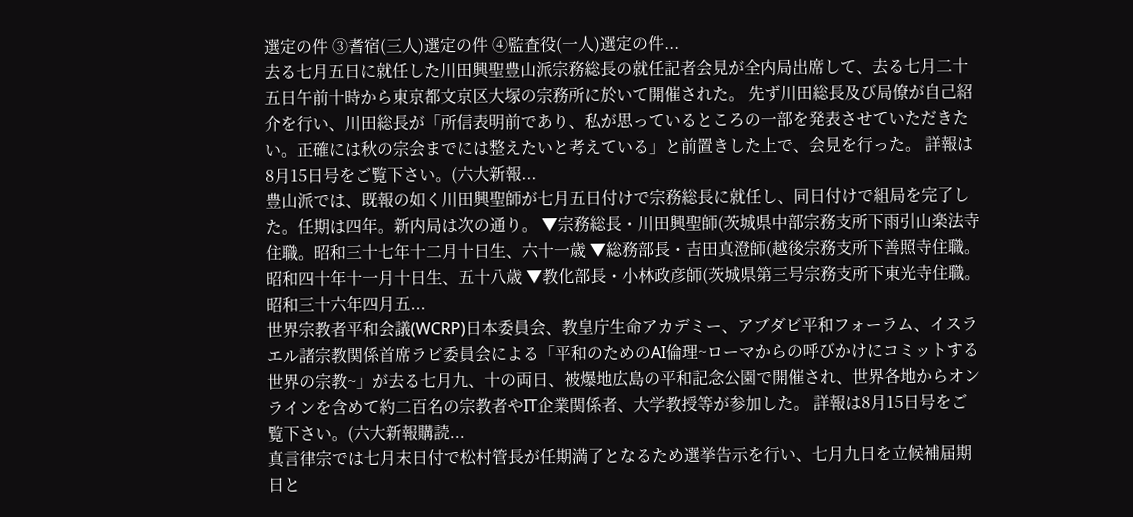選定の件 ③耆宿(三人)選定の件 ④監査役(一人)選定の件...
去る七月五日に就任した川田興聖豊山派宗務総長の就任記者会見が全内局出席して、去る七月二十五日午前十時から東京都文京区大塚の宗務所に於いて開催された。 先ず川田総長及び局僚が自己紹介を行い、川田総長が「所信表明前であり、私が思っているところの一部を発表させていただきたい。正確には秋の宗会までには整えたいと考えている」と前置きした上で、会見を行った。 詳報は8月15日号をご覧下さい。(六大新報...
豊山派では、既報の如く川田興聖師が七月五日付けで宗務総長に就任し、同日付けで組局を完了した。任期は四年。新内局は次の通り。 ▼宗務総長・川田興聖師(茨城県中部宗務支所下雨引山楽法寺住職。昭和三十七年十二月十日生、六十一歳 ▼総務部長・吉田真澄師(越後宗務支所下善照寺住職。昭和四十年十一月十日生、五十八歳 ▼教化部長・小林政彦師(茨城県第三号宗務支所下東光寺住職。昭和三十六年四月五...
世界宗教者平和会議(WCRP)日本委員会、教皇庁生命アカデミー、アブダビ平和フォーラム、イスラエル諸宗教関係首席ラビ委員会による「平和のためのAI倫理~ローマからの呼びかけにコミットする世界の宗教~」が去る七月九、十の両日、被爆地広島の平和記念公園で開催され、世界各地からオンラインを含めて約二百名の宗教者やIT企業関係者、大学教授等が参加した。 詳報は8月15日号をご覧下さい。(六大新報購読...
真言律宗では七月末日付で松村管長が任期満了となるため選挙告示を行い、七月九日を立候補届期日と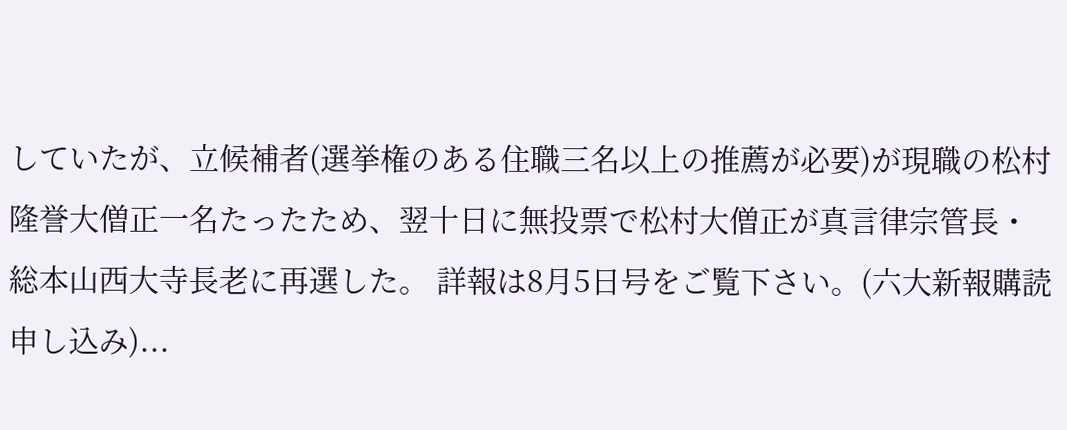していたが、立候補者(選挙権のある住職三名以上の推薦が必要)が現職の松村隆誉大僧正一名たったため、翌十日に無投票で松村大僧正が真言律宗管長・総本山西大寺長老に再選した。 詳報は8月5日号をご覧下さい。(六大新報購読申し込み)...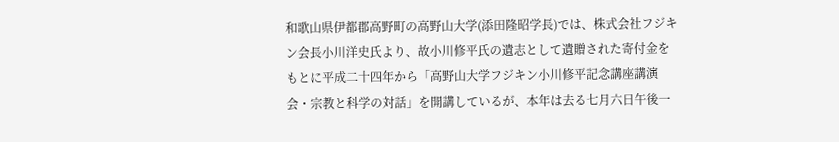和歌山県伊都郡高野町の高野山大学(添田隆昭学長)では、株式会社フジキン会長小川洋史氏より、故小川修平氏の遺志として遺贈された寄付金をもとに平成二十四年から「高野山大学フジキン小川修平記念講座講演会・宗教と科学の対話」を開講しているが、本年は去る七月六日午後一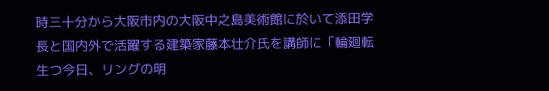時三十分から大阪市内の大阪中之島美術館に於いて添田学長と国内外で活躍する建築家藤本壮介氏を講師に「輪廻転生つ今日、リングの明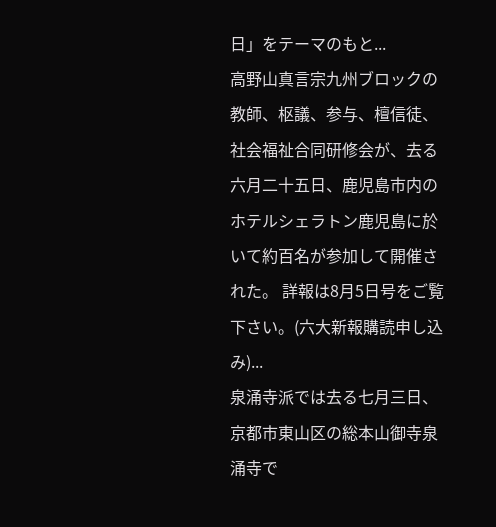日」をテーマのもと...
高野山真言宗九州ブロックの教師、枢議、参与、檀信徒、社会福祉合同研修会が、去る六月二十五日、鹿児島市内のホテルシェラトン鹿児島に於いて約百名が参加して開催された。 詳報は8月5日号をご覧下さい。(六大新報購読申し込み)...
泉涌寺派では去る七月三日、京都市東山区の総本山御寺泉涌寺で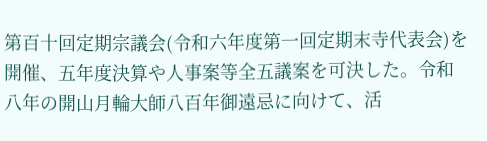第百十回定期宗議会(令和六年度第一回定期末寺代表会)を開催、五年度決算や人事案等全五議案を可決した。令和八年の開山月輪大師八百年御遠忌に向けて、活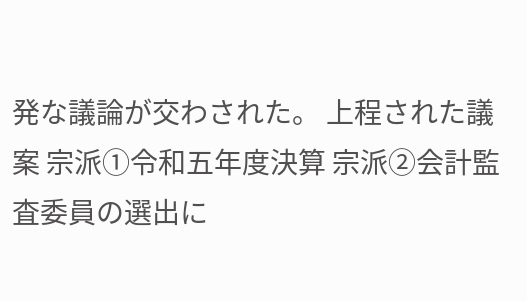発な議論が交わされた。 上程された議案 宗派①令和五年度決算 宗派②会計監査委員の選出に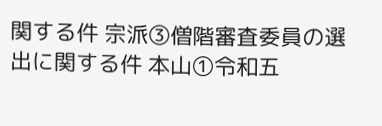関する件 宗派③僧階審査委員の選出に関する件 本山①令和五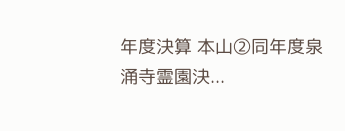年度決算 本山②同年度泉涌寺霊園決...